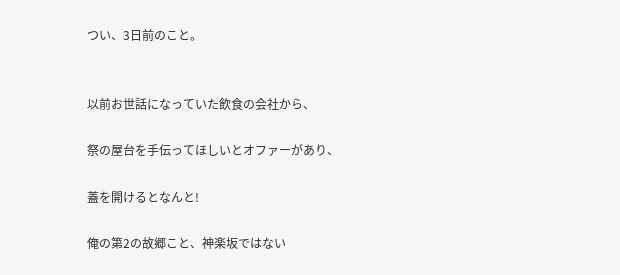つい、3日前のこと。


以前お世話になっていた飲食の会社から、

祭の屋台を手伝ってほしいとオファーがあり、

蓋を開けるとなんと!

俺の第2の故郷こと、神楽坂ではない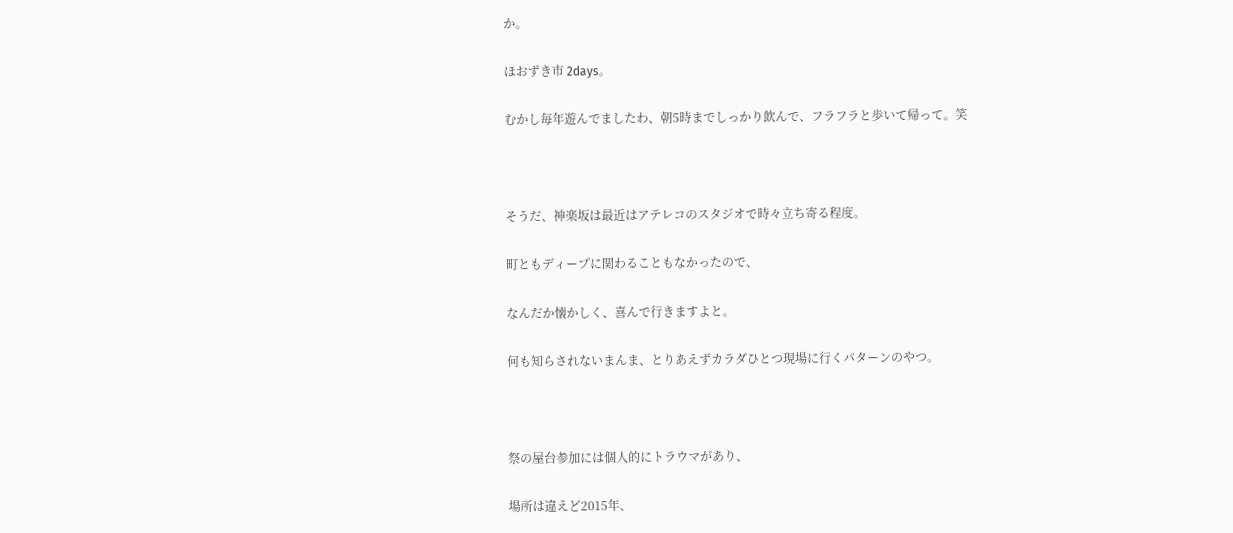か。

ほおずき市 2days。

むかし毎年遊んでましたわ、朝5時までしっかり飲んで、フラフラと歩いて帰って。笑



そうだ、神楽坂は最近はアテレコのスタジオで時々立ち寄る程度。

町ともディープに関わることもなかったので、

なんだか懐かしく、喜んで行きますよと。

何も知らされないまんま、とりあえずカラダひとつ現場に行くパターンのやつ。



祭の屋台参加には個人的にトラウマがあり、

場所は違えど2015年、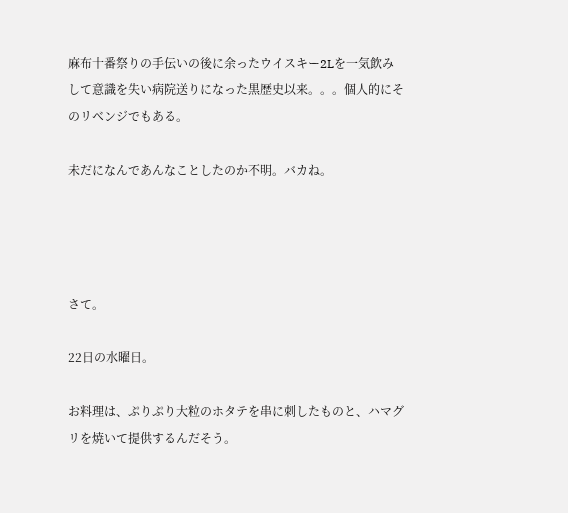麻布十番祭りの手伝いの後に余ったウイスキー2Lを一気飲みして意識を失い病院送りになった黒歴史以来。。。個人的にそのリベンジでもある。

未だになんであんなことしたのか不明。バカね。




さて。

22日の水曜日。

お料理は、ぷりぷり大粒のホタテを串に刺したものと、ハマグリを焼いて提供するんだそう。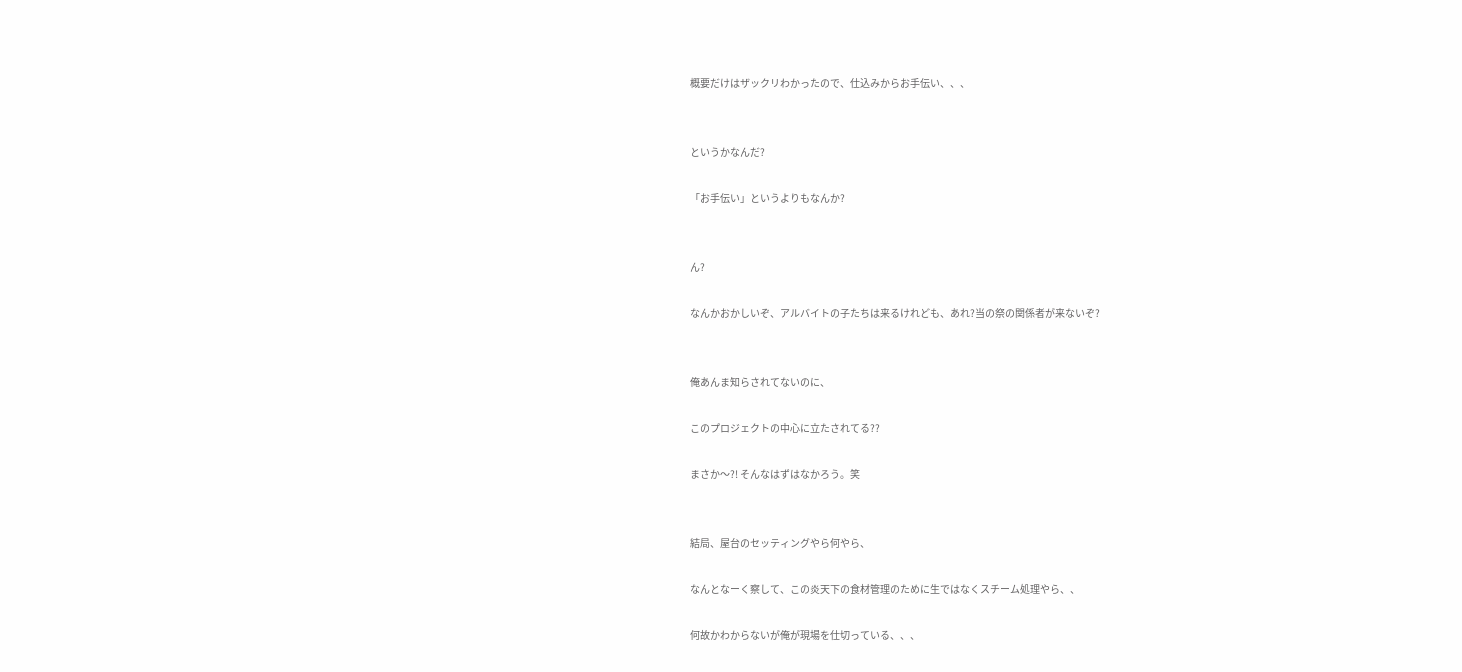概要だけはザックリわかったので、仕込みからお手伝い、、、


というかなんだ?

「お手伝い」というよりもなんか?


ん?

なんかおかしいぞ、アルバイトの子たちは来るけれども、あれ?当の祭の関係者が来ないぞ?


俺あんま知らされてないのに、

このプロジェクトの中心に立たされてる??

まさか〜?! そんなはずはなかろう。笑


結局、屋台のセッティングやら何やら、

なんとなーく察して、この炎天下の食材管理のために生ではなくスチーム処理やら、、

何故かわからないが俺が現場を仕切っている、、、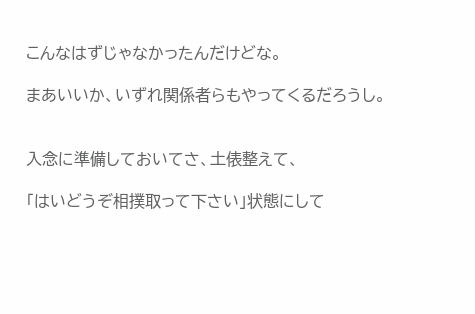こんなはずじゃなかったんだけどな。

まあいいか、いずれ関係者らもやってくるだろうし。


入念に準備しておいてさ、土俵整えて、

「はいどうぞ相撲取って下さい」状態にして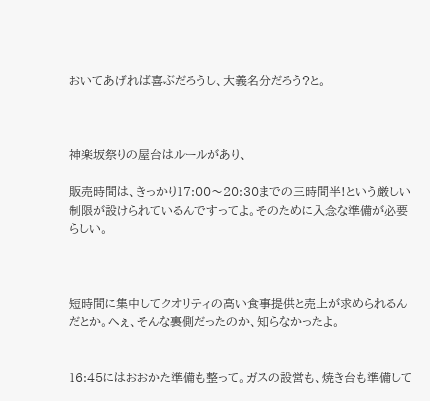おいてあげれば喜ぶだろうし、大義名分だろう?と。



神楽坂祭りの屋台はルールがあり、

販売時間は、きっかり17:00〜20:30までの三時間半!という厳しい制限が設けられているんですってよ。そのために入念な準備が必要らしい。



短時間に集中してクオリティの高い食事提供と売上が求められるんだとか。へぇ、そんな裏側だったのか、知らなかったよ。


16:45にはおおかた準備も整って。ガスの設営も、焼き台も準備して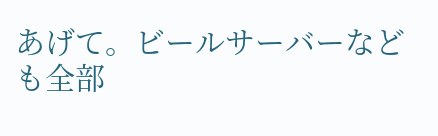あげて。ビールサーバーなども全部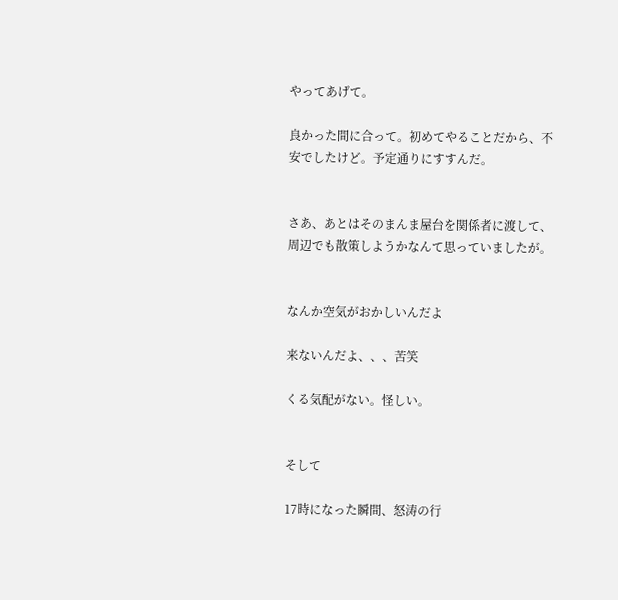やってあげて。

良かった間に合って。初めてやることだから、不安でしたけど。予定通りにすすんだ。


さあ、あとはそのまんま屋台を関係者に渡して、周辺でも散策しようかなんて思っていましたが。


なんか空気がおかしいんだよ

来ないんだよ、、、苦笑

くる気配がない。怪しい。


そして

17時になった瞬間、怒涛の行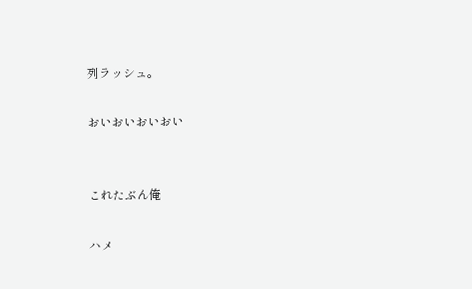列ラッシュ。

おいおいおいおい


これたぶん俺

ハメ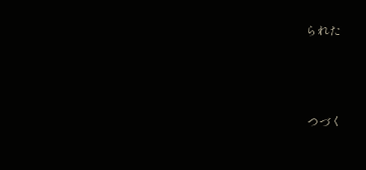られた



つづく